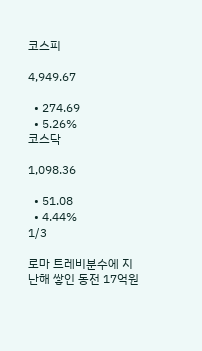코스피

4,949.67

  • 274.69
  • 5.26%
코스닥

1,098.36

  • 51.08
  • 4.44%
1/3

로마 트레비분수에 지난해 쌓인 동전 17억원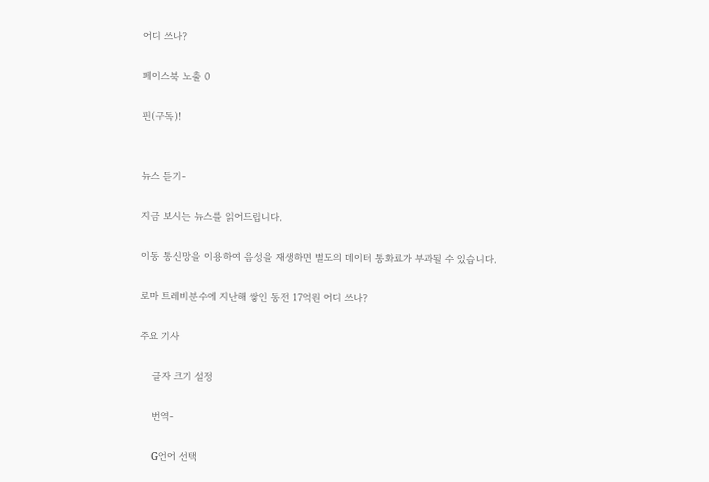어디 쓰나?

페이스북 노출 0

핀(구독)!


뉴스 듣기-

지금 보시는 뉴스를 읽어드립니다.

이동 통신망을 이용하여 음성을 재생하면 별도의 데이터 통화료가 부과될 수 있습니다.

로마 트레비분수에 지난해 쌓인 동전 17억원 어디 쓰나?

주요 기사

    글자 크기 설정

    번역-

    G언어 선택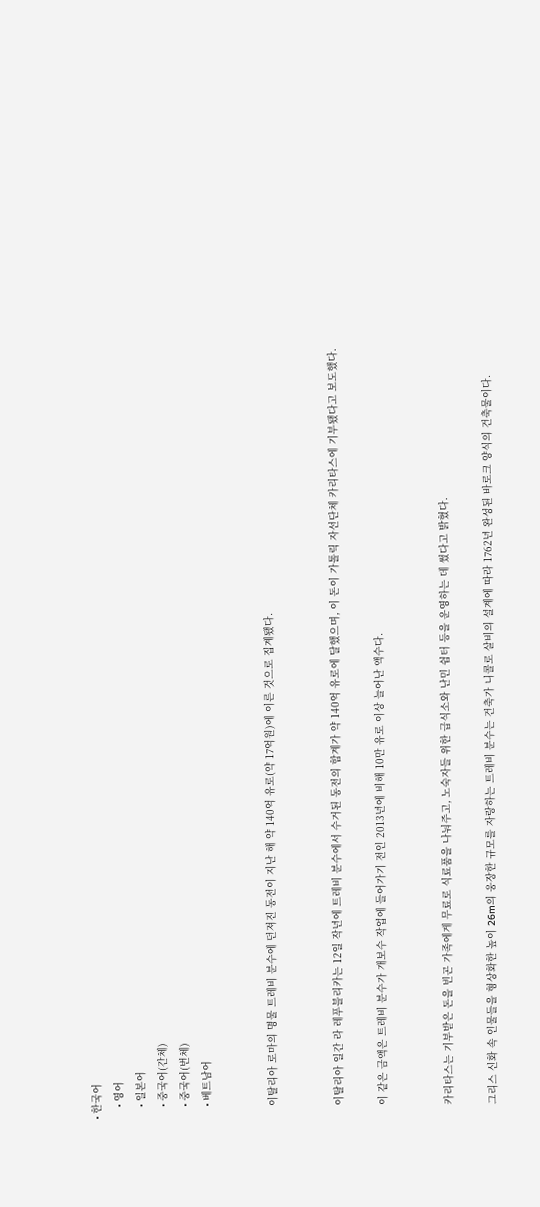• 한국어
    • 영어
    • 일본어
    • 중국어(간체)
    • 중국어(번체)
    • 베트남어


    이탈리아 로마의 명물 트레비 분수에 던져진 동전이 지난 해 약 140억 유로(약 17억원)에 이른 것으로 집계됐다.


    이탈리아 일간 라 레푸블리카는 12일 작년에 트레비 분수에서 수거된 동전의 합계가 약 140억 유로에 달했으며, 이 돈이 가톨릭 자선단체 카리타스에 기부됐다고 보도했다.

    이 같은 금액은 트레비 분수가 개보수 작업에 들어가기 전인 2013년에 비해 10만 유로 이상 늘어난 액수다.


    카리타스는 기부받은 돈을 빈곤 가족에게 무료로 식료품을 나눠주고, 노숙자들 위한 급식소와 난민 쉼터 등을 운영하는 데 썼다고 밝혔다.

    그리스 신화 속 인물들을 형상화한 높이 26m의 웅장한 규모를 자랑하는 트레비 분수는 건축가 니콜로 살비의 설계에 따라 1762년 완성된 바로크 양식의 건축물이다.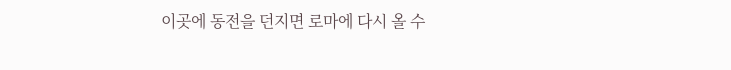이곳에 동전을 던지면 로마에 다시 올 수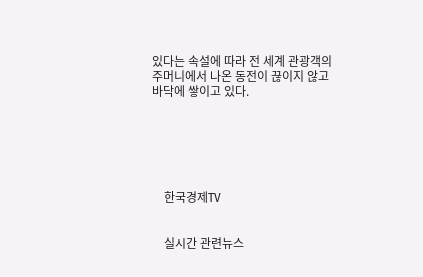있다는 속설에 따라 전 세계 관광객의 주머니에서 나온 동전이 끊이지 않고 바닥에 쌓이고 있다.






    한국경제TV


    실시간 관련뉴스